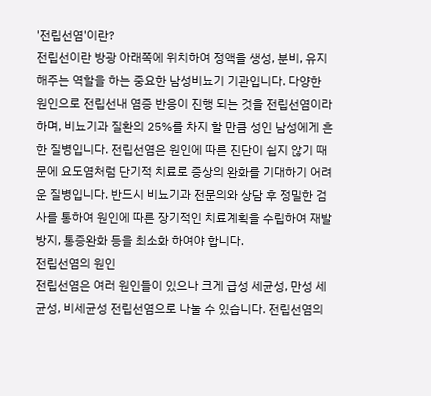'전립선염'이란?
전립선이란 방광 아래쪽에 위치하여 정액을 생성, 분비, 유지해주는 역할을 하는 중요한 남성비뇨기 기관입니다. 다양한 원인으로 전립선내 염증 반응이 진행 되는 것을 전립선염이라 하며, 비뇨기과 질환의 25%를 차지 할 만큼 성인 남성에게 흔한 질병입니다. 전립선염은 원인에 따른 진단이 쉽지 않기 때문에 요도염처럼 단기적 치료로 증상의 완화를 기대하기 어려운 질병입니다. 반드시 비뇨기과 전문의와 상담 후 정밀한 검사를 통하여 원인에 따른 장기적인 치료계획을 수립하여 재발방지, 통증완화 등을 최소화 하여야 합니다.
전립선염의 원인
전립선염은 여러 원인들이 있으나 크게 급성 세균성, 만성 세균성, 비세균성 전립선염으로 나눌 수 있습니다. 전립선염의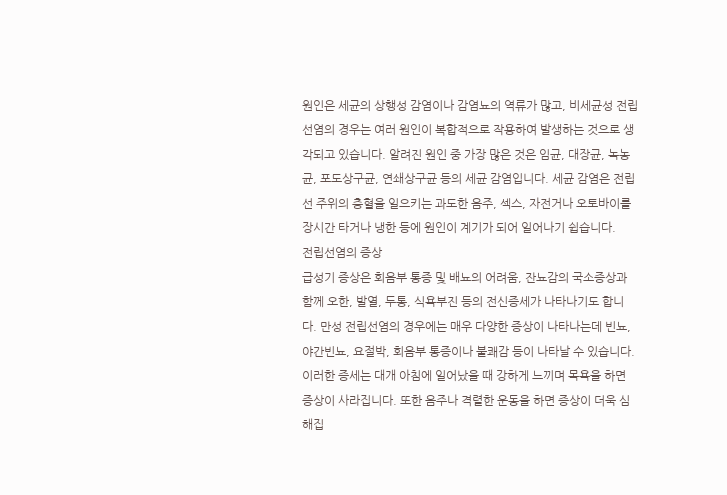원인은 세균의 상행성 감염이나 감염뇨의 역류가 많고, 비세균성 전립선염의 경우는 여러 원인이 복합적으로 작용하여 발생하는 것으로 생각되고 있습니다. 알려진 원인 중 가장 많은 것은 임균, 대장균, 녹농균, 포도상구균, 연쇄상구균 등의 세균 감염입니다. 세균 감염은 전립선 주위의 충혈을 일으키는 과도한 음주, 섹스, 자전거나 오토바이를 장시간 타거나 냉한 등에 원인이 계기가 되어 일어나기 쉽습니다.
전립선염의 증상
급성기 증상은 회음부 통증 및 배뇨의 어려움, 잔뇨감의 국소증상과 함께 오한, 발열, 두통, 식욕부진 등의 전신증세가 나타나기도 합니다. 만성 전립선염의 경우에는 매우 다양한 증상이 나타나는데 빈뇨, 야간빈뇨, 요절박, 회음부 통증이나 불쾌감 등이 나타날 수 있습니다. 이러한 증세는 대개 아침에 일어났을 때 강하게 느끼며 목욕을 하면 증상이 사라집니다. 또한 음주나 격렬한 운동을 하면 증상이 더욱 심해집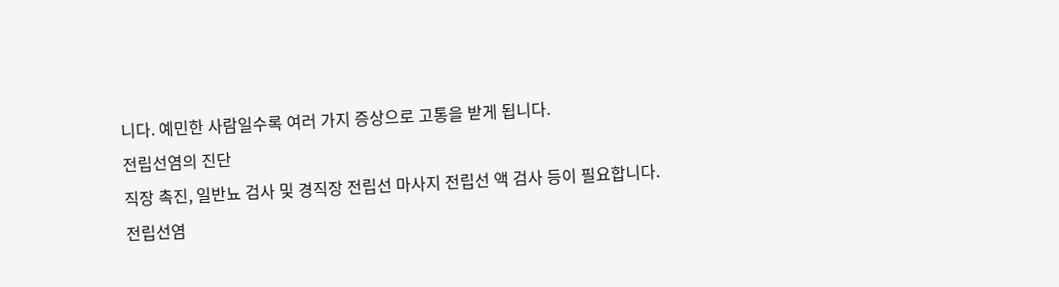니다. 예민한 사람일수록 여러 가지 증상으로 고통을 받게 됩니다.
전립선염의 진단
직장 촉진, 일반뇨 검사 및 경직장 전립선 마사지 전립선 액 검사 등이 필요합니다.
전립선염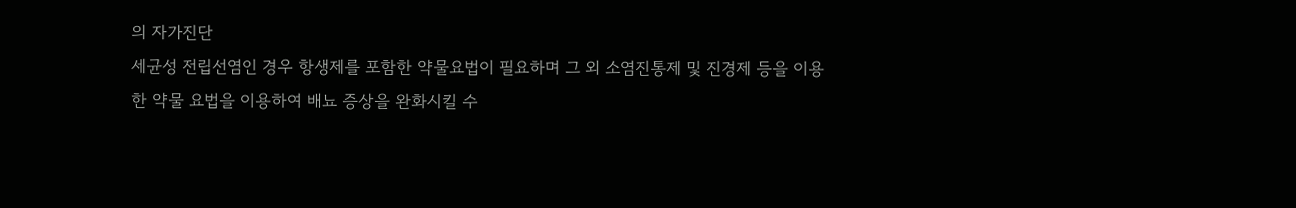의 자가진단
세균성 전립선염인 경우 항생제를 포함한 약물요법이 필요하며 그 외 소염진통제 및 진경제 등을 이용한 약물 요법을 이용하여 배뇨 증상을 완화시킬 수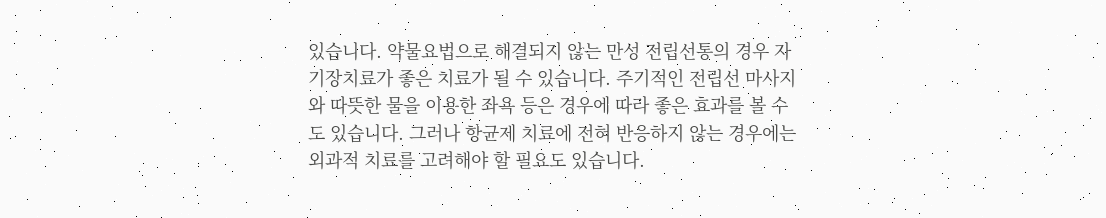있습니다. 약물요법으로 해결되지 않는 만성 전립선통의 경우 자기장치료가 좋은 치료가 될 수 있습니다. 주기적인 전립선 마사지와 따뜻한 물을 이용한 좌욕 등은 경우에 따라 좋은 효과를 볼 수도 있습니다. 그러나 항균제 치료에 전혀 반응하지 않는 경우에는 외과적 치료를 고려해야 할 필요도 있습니다.